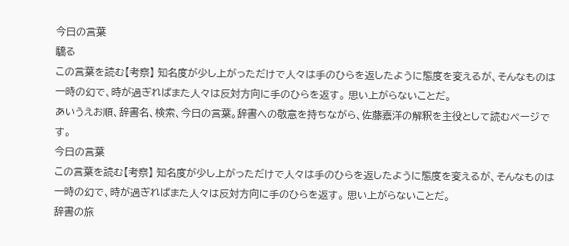今日の言葉
驕る
この言葉を読む【考察】 知名度が少し上がっただけで人々は手のひらを返したように態度を変えるが、そんなものは一時の幻で、時が過ぎればまた人々は反対方向に手のひらを返す。 思い上がらないことだ。
あいうえお順、辞書名、検索、今日の言葉。辞書への敬意を持ちながら、佐藤嘉洋の解釈を主役として読むページです。
今日の言葉
この言葉を読む【考察】 知名度が少し上がっただけで人々は手のひらを返したように態度を変えるが、そんなものは一時の幻で、時が過ぎればまた人々は反対方向に手のひらを返す。 思い上がらないことだ。
辞書の旅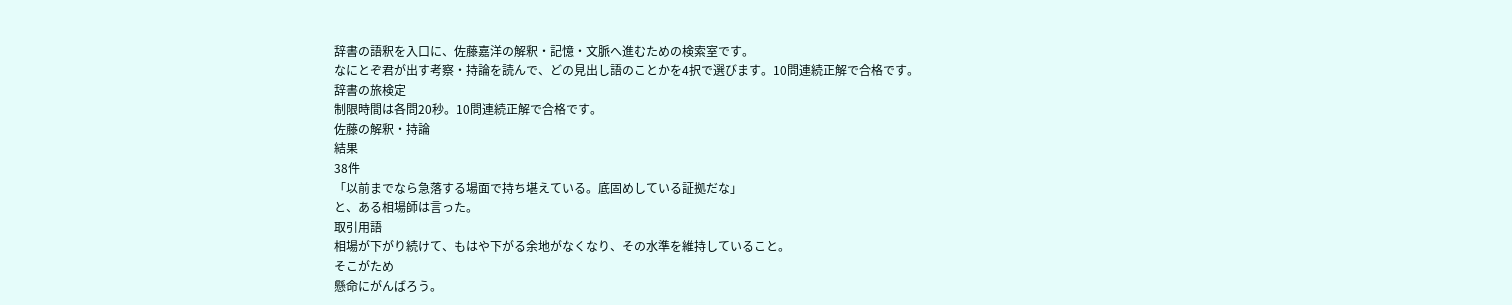辞書の語釈を入口に、佐藤嘉洋の解釈・記憶・文脈へ進むための検索室です。
なにとぞ君が出す考察・持論を読んで、どの見出し語のことかを4択で選びます。10問連続正解で合格です。
辞書の旅検定
制限時間は各問20秒。10問連続正解で合格です。
佐藤の解釈・持論
結果
38件
「以前までなら急落する場面で持ち堪えている。底固めしている証拠だな」
と、ある相場師は言った。
取引用語
相場が下がり続けて、もはや下がる余地がなくなり、その水準を維持していること。
そこがため
懸命にがんばろう。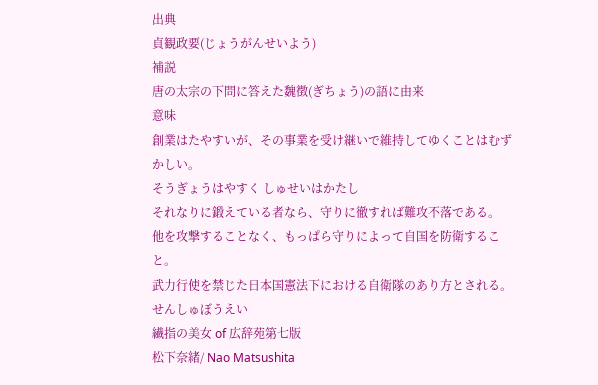出典
貞観政要(じょうがんせいよう)
補説
唐の太宗の下問に答えた魏徴(ぎちょう)の語に由来
意味
創業はたやすいが、その事業を受け継いで維持してゆくことはむずかしい。
そうぎょうはやすく しゅせいはかたし
それなりに鍛えている者なら、守りに徹すれば難攻不落である。
他を攻撃することなく、もっぱら守りによって自国を防衛すること。
武力行使を禁じた日本国憲法下における自衛隊のあり方とされる。
せんしゅぼうえい
繊指の美女 of 広辞苑第七版
松下奈緒/ Nao Matsushita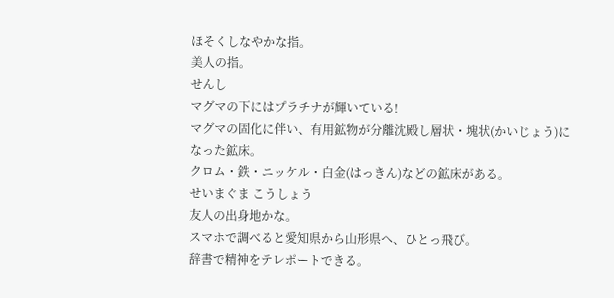ほそくしなやかな指。
美人の指。
せんし
マグマの下にはプラチナが輝いている!
マグマの固化に伴い、有用鉱物が分離沈殿し層状・塊状(かいじょう)になった鉱床。
クロム・鉄・ニッケル・白金(はっきん)などの鉱床がある。
せいまぐま こうしょう
友人の出身地かな。
スマホで調べると愛知県から山形県へ、ひとっ飛び。
辞書で精神をテレポートできる。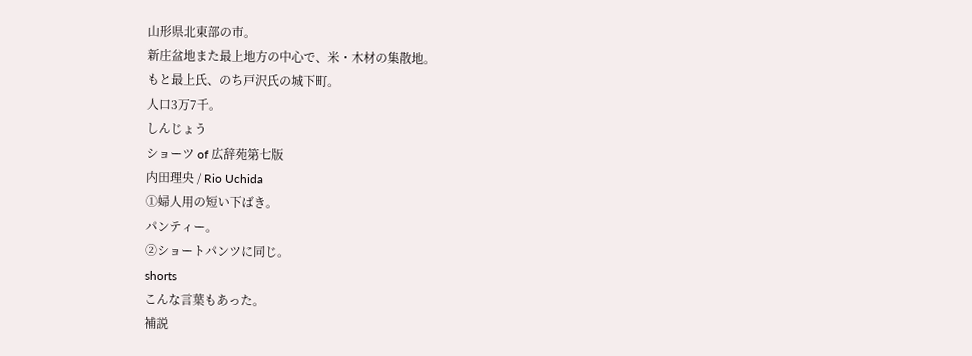山形県北東部の市。
新庄盆地また最上地方の中心で、米・木材の集散地。
もと最上氏、のち戸沢氏の城下町。
人口3万7千。
しんじょう
ショーツ of 広辞苑第七版
内田理央 / Rio Uchida
①婦人用の短い下ばき。
パンティー。
②ショートパンツに同じ。
shorts
こんな言葉もあった。
補説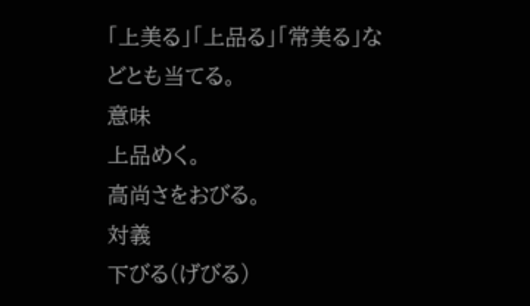「上美る」「上品る」「常美る」などとも当てる。
意味
上品めく。
高尚さをおびる。
対義
下びる(げびる)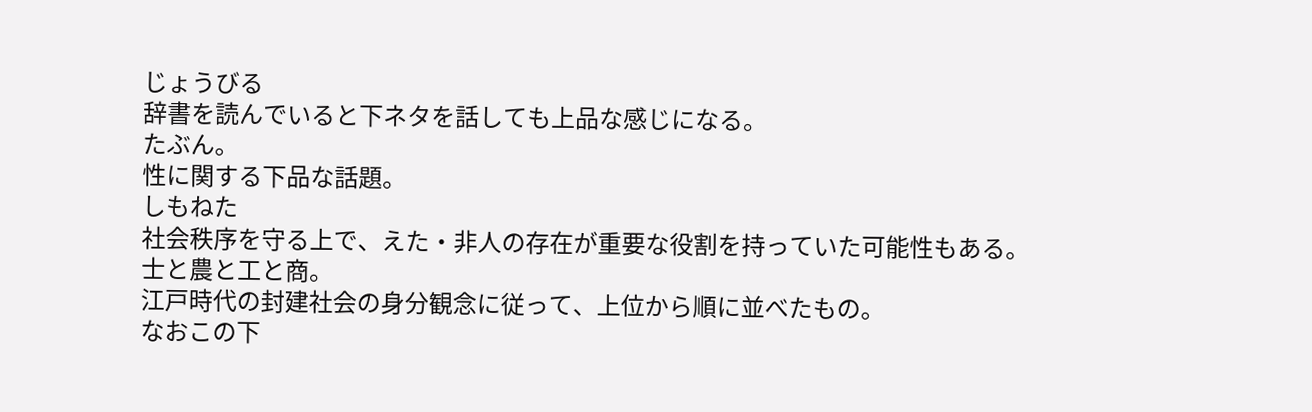じょうびる
辞書を読んでいると下ネタを話しても上品な感じになる。
たぶん。
性に関する下品な話題。
しもねた
社会秩序を守る上で、えた・非人の存在が重要な役割を持っていた可能性もある。
士と農と工と商。
江戸時代の封建社会の身分観念に従って、上位から順に並べたもの。
なおこの下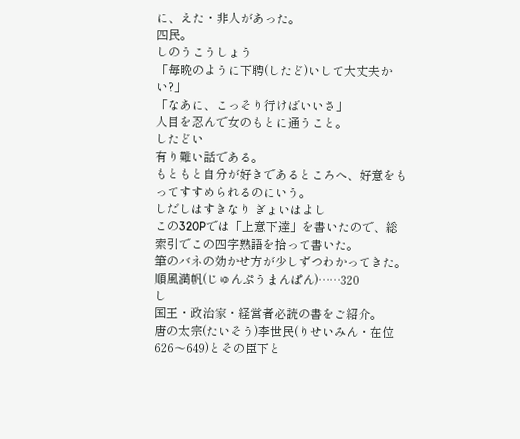に、えた・非人があった。
四民。
しのうこうしょう
「毎晩のように下聘(したど)いして大丈夫かい?」
「なあに、こっそり行けばいいさ」
人目を忍んで女のもとに通うこと。
したどい
有り難い話である。
もともと自分が好きであるところへ、好意をもってすすめられるのにいう。
しだしはすきなり ぎょいはよし
この320Pでは「上意下達」を書いたので、総索引でこの四字熟語を拾って書いた。
筆のバネの効かせ方が少しずつわかってきた。
順風満帆(じゅんぷうまんぱん)……320
し
国王・政治家・経営者必読の書をご紹介。
唐の太宗(たいそう)李世民(りせいみん・在位626〜649)とその臣下と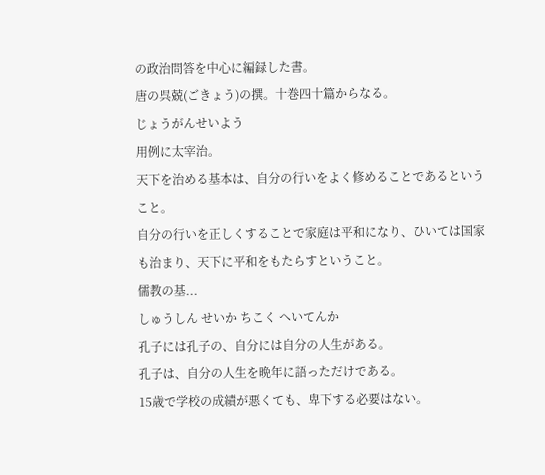の政治問答を中心に編録した書。
唐の呉兢(ごきょう)の撰。十巻四十篇からなる。
じょうがんせいよう
用例に太宰治。
天下を治める基本は、自分の行いをよく修めることであるということ。
自分の行いを正しくすることで家庭は平和になり、ひいては国家も治まり、天下に平和をもたらすということ。
儒教の基...
しゅうしん せいか ちこく へいてんか
孔子には孔子の、自分には自分の人生がある。
孔子は、自分の人生を晩年に語っただけである。
15歳で学校の成績が悪くても、卑下する必要はない。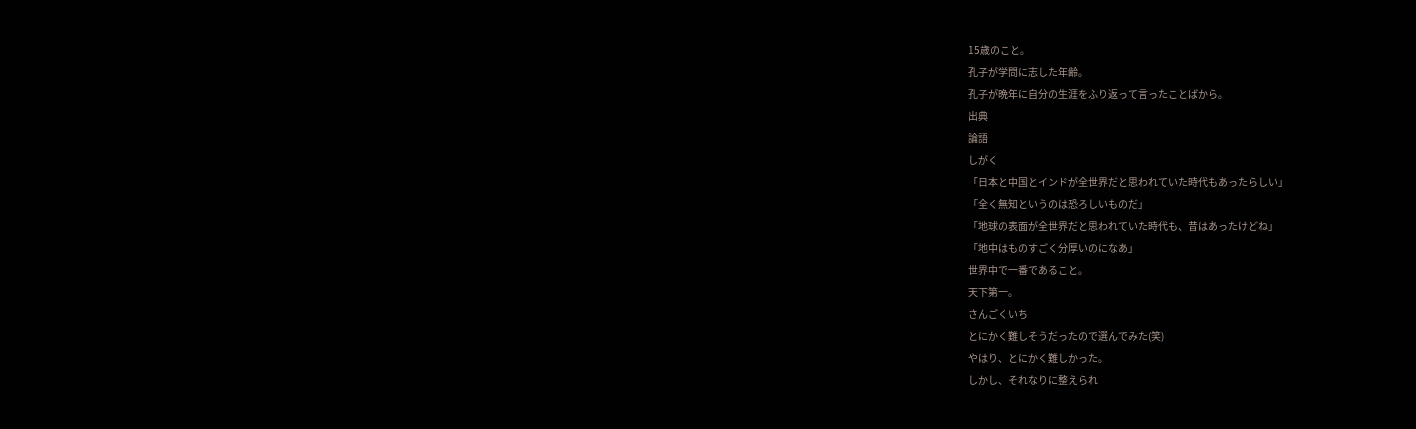15歳のこと。
孔子が学問に志した年齢。
孔子が晩年に自分の生涯をふり返って言ったことばから。
出典
論語
しがく
「日本と中国とインドが全世界だと思われていた時代もあったらしい」
「全く無知というのは恐ろしいものだ」
「地球の表面が全世界だと思われていた時代も、昔はあったけどね」
「地中はものすごく分厚いのになあ」
世界中で一番であること。
天下第一。
さんごくいち
とにかく難しそうだったので選んでみた(笑)
やはり、とにかく難しかった。
しかし、それなりに整えられ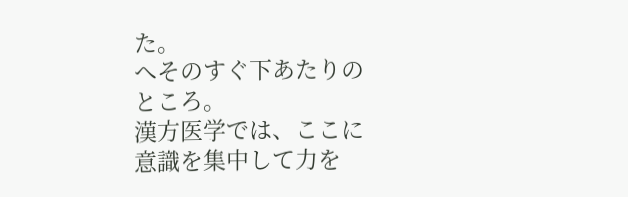た。
へそのすぐ下あたりのところ。
漢方医学では、ここに意識を集中して力を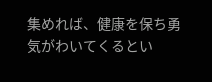集めれば、健康を保ち勇気がわいてくるとい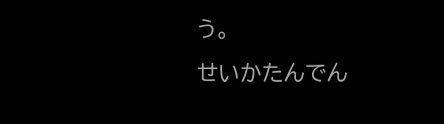う。
せいかたんでん